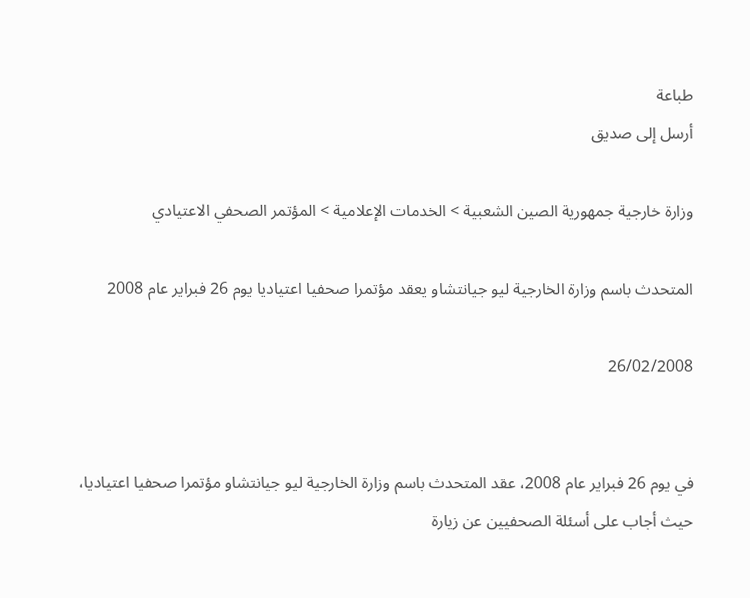طباعة
أرسل إلى صديق

وزارة خارجية جمهورية الصين الشعبية > الخدمات الإعلامية > المؤتمر الصحفي الاعتيادي

المتحدث باسم وزارة الخارجية ليو جيانتشاو يعقد مؤتمرا صحفيا اعتياديا يوم 26 فبراير عام 2008

26/02/2008


في يوم 26 فبراير عام 2008، عقد المتحدث باسم وزارة الخارجية ليو جيانتشاو مؤتمرا صحفيا اعتياديا، حيث أجاب على أسئلة الصحفيين عن زيارة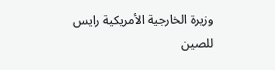وزيرة الخارجية الأمريكية رايس للصين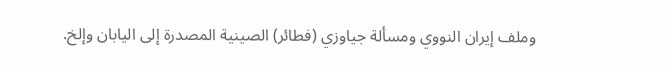وملف إيران النووي ومسألة جياوزي (فطائر) الصينية المصدرة إلى اليابان وإلخ.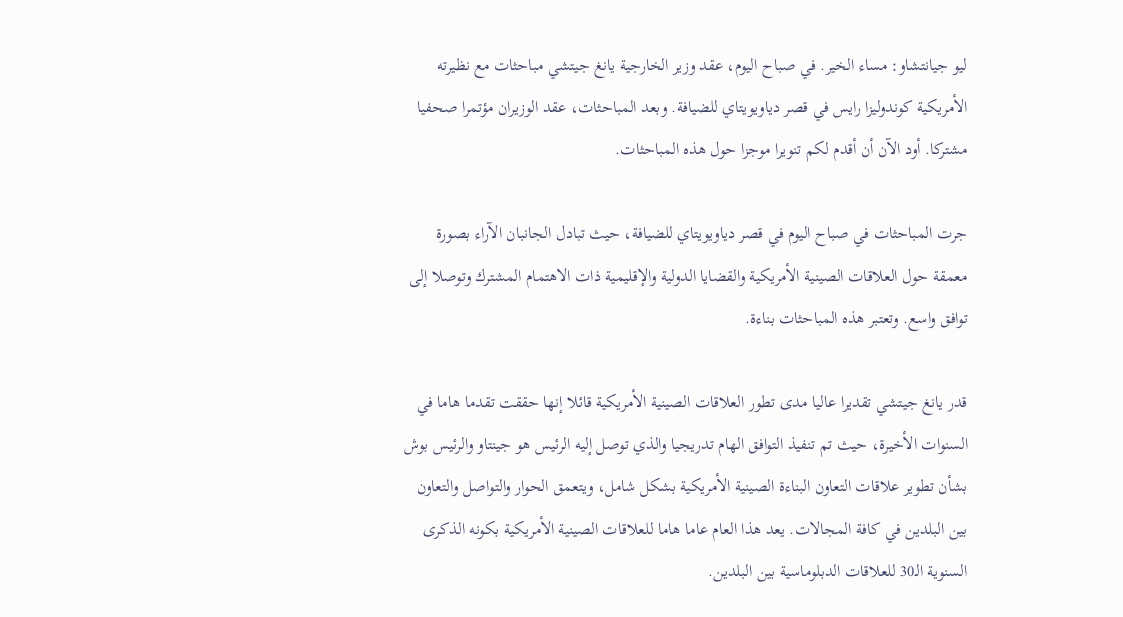ليو جيانتشاو: مساء الخير. في صباح اليوم، عقد وزير الخارجية يانغ جيتشي مباحثات مع نظيرته الأمريكية كوندوليزا رايس في قصر دياويويتاي للضيافة. وبعد المباحثات، عقد الوزيران مؤتمرا صحفيا مشتركا. أود الآن أن أقدم لكم تنويرا موجزا حول هذه المباحثات.

جرت المباحثات في صباح اليوم في قصر دياويويتاي للضيافة، حيث تبادل الجانبان الآراء بصورة معمقة حول العلاقات الصينية الأمريكية والقضايا الدولية والإقليمية ذات الاهتمام المشترك وتوصلا إلى توافق واسع. وتعتبر هذه المباحثات بناءة.

قدر يانغ جيتشي تقديرا عاليا مدى تطور العلاقات الصينية الأمريكية قائلا إنها حققت تقدما هاما في السنوات الأخيرة، حيث تم تنفيذ التوافق الهام تدريجيا والذي توصل إليه الرئيس هو جينتاو والرئيس بوش بشأن تطوير علاقات التعاون البناءة الصينية الأمريكية بشكل شامل، ويتعمق الحوار والتواصل والتعاون بين البلدين في كافة المجالات. يعد هذا العام عاما هاما للعلاقات الصينية الأمريكية بكونه الذكرى السنوية الـ30 للعلاقات الدبلوماسية بين البلدين.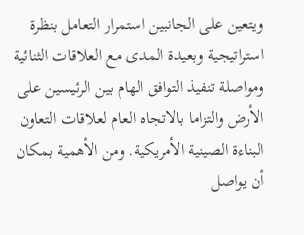ويتعين على الجانبين استمرار التعامل بنظرة استراتيجية وبعيدة المدى مع العلاقات الثنائية ومواصلة تنفيذ التوافق الهام بين الرئيسين على الأرض والتزاما بالاتجاه العام لعلاقات التعاون البناءة الصينية الأمريكية. ومن الأهمية بمكان أن يواصل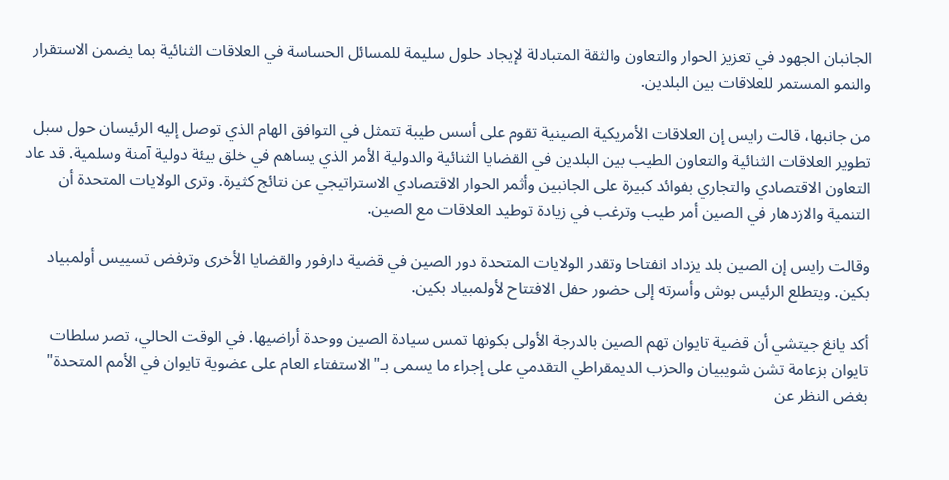الجانبان الجهود في تعزيز الحوار والتعاون والثقة المتبادلة لإيجاد حلول سليمة للمسائل الحساسة في العلاقات الثنائية بما يضمن الاستقرار والنمو المستمر للعلاقات بين البلدين.

من جانبها، قالت رايس إن العلاقات الأمريكية الصينية تقوم على أسس طيبة تتمثل في التوافق الهام الذي توصل إليه الرئيسان حول سبل تطوير العلاقات الثنائية والتعاون الطيب بين البلدين في القضايا الثنائية والدولية الأمر الذي يساهم في خلق بيئة دولية آمنة وسلمية. قد عاد التعاون الاقتصادي والتجاري بفوائد كبيرة على الجانبين وأثمر الحوار الاقتصادي الاستراتيجي عن نتائج كثيرة. وترى الولايات المتحدة أن التنمية والازدهار في الصين أمر طيب وترغب في زيادة توطيد العلاقات مع الصين.

وقالت رايس إن الصين بلد يزداد انفتاحا وتقدر الولايات المتحدة دور الصين في قضية دارفور والقضايا الأخرى وترفض تسييس أولمبياد بكين. ويتطلع الرئيس بوش وأسرته إلى حضور حفل الافتتاح لأولمبياد بكين.

أكد يانغ جيتشي أن قضية تايوان تهم الصين بالدرجة الأولى بكونها تمس سيادة الصين ووحدة أراضيها. في الوقت الحالي، تصر سلطات تايوان بزعامة تشن شويبيان والحزب الديمقراطي التقدمي على إجراء ما يسمى بـ"الاستفتاء العام على عضوية تايوان في الأمم المتحدة" بغض النظر عن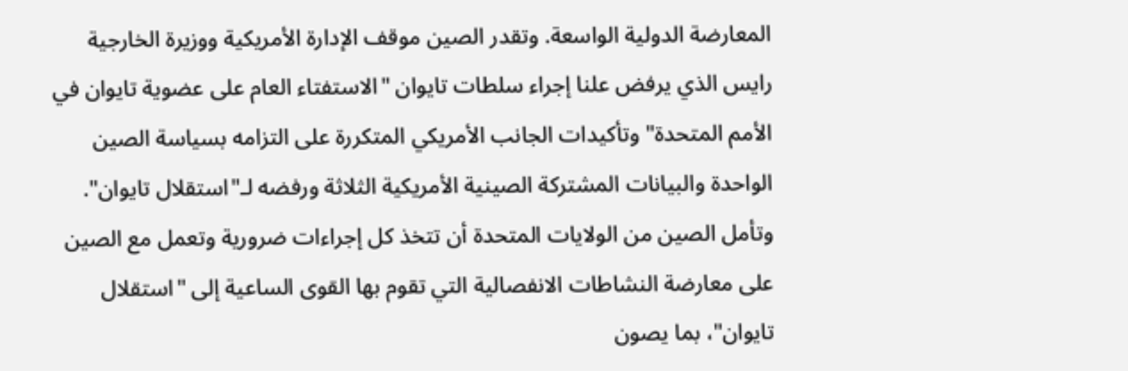المعارضة الدولية الواسعة. وتقدر الصين موقف الإدارة الأمريكية ووزيرة الخارجية رايس الذي يرفض علنا إجراء سلطات تايوان "الاستفتاء العام على عضوية تايوان في الأمم المتحدة" وتأكيدات الجانب الأمريكي المتكررة على التزامه بسياسة الصين الواحدة والبيانات المشتركة الصينية الأمريكية الثلاثة ورفضه لـ"استقلال تايوان". وتأمل الصين من الولايات المتحدة أن تتخذ كل إجراءات ضرورية وتعمل مع الصين على معارضة النشاطات الانفصالية التي تقوم بها القوى الساعية إلى "استقلال تايوان"، بما يصون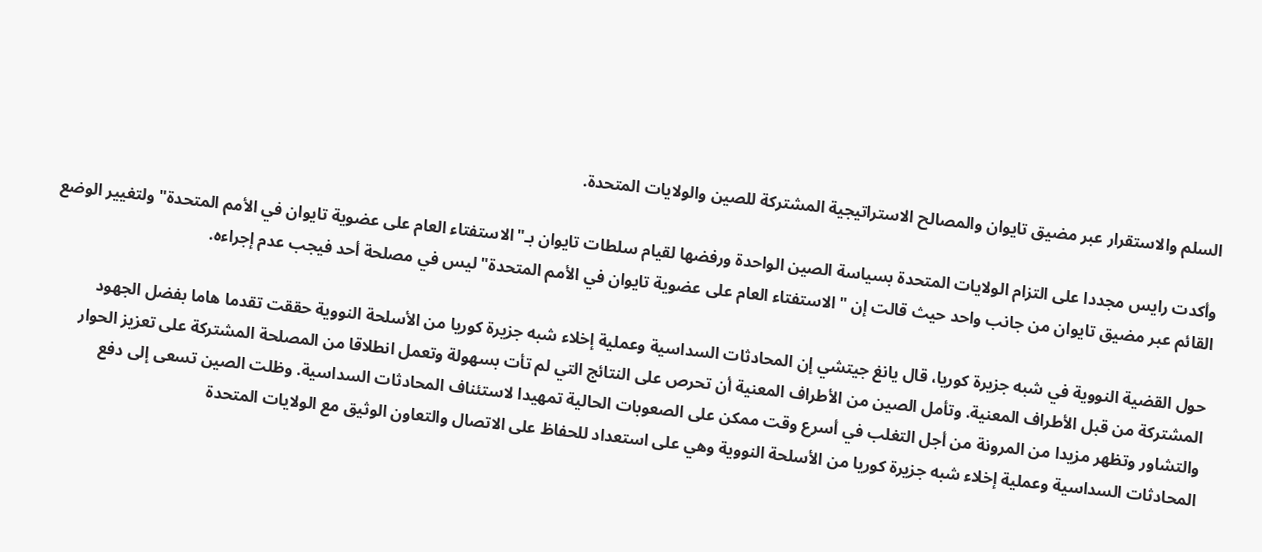السلم والاستقرار عبر مضيق تايوان والمصالح الاستراتيجية المشتركة للصين والولايات المتحدة.

وأكدت رايس مجددا على التزام الولايات المتحدة بسياسة الصين الواحدة ورفضها لقيام سلطات تايوان بـ"الاستفتاء العام على عضوية تايوان في الأمم المتحدة" ولتغيير الوضع القائم عبر مضيق تايوان من جانب واحد حيث قالت إن "الاستفتاء العام على عضوية تايوان في الأمم المتحدة" ليس في مصلحة أحد فيجب عدم إجراءه.

حول القضية النووية في شبه جزيرة كوريا، قال يانغ جيتشي إن المحادثات السداسية وعملية إخلاء شبه جزيرة كوريا من الأسلحة النووية حققت تقدما هاما بفضل الجهود المشتركة من قبل الأطراف المعنية. وتأمل الصين من الأطراف المعنية أن تحرص على النتائج التي لم تأت بسهولة وتعمل انطلاقا من المصلحة المشتركة على تعزيز الحوار والتشاور وتظهر مزيدا من المرونة من أجل التغلب في أسرع وقت ممكن على الصعوبات الحالية تمهيدا لاستئناف المحادثات السداسية. وظلت الصين تسعى إلى دفع المحادثات السداسية وعملية إخلاء شبه جزيرة كوريا من الأسلحة النووية وهي على استعداد للحفاظ على الاتصال والتعاون الوثيق مع الولايات المتحدة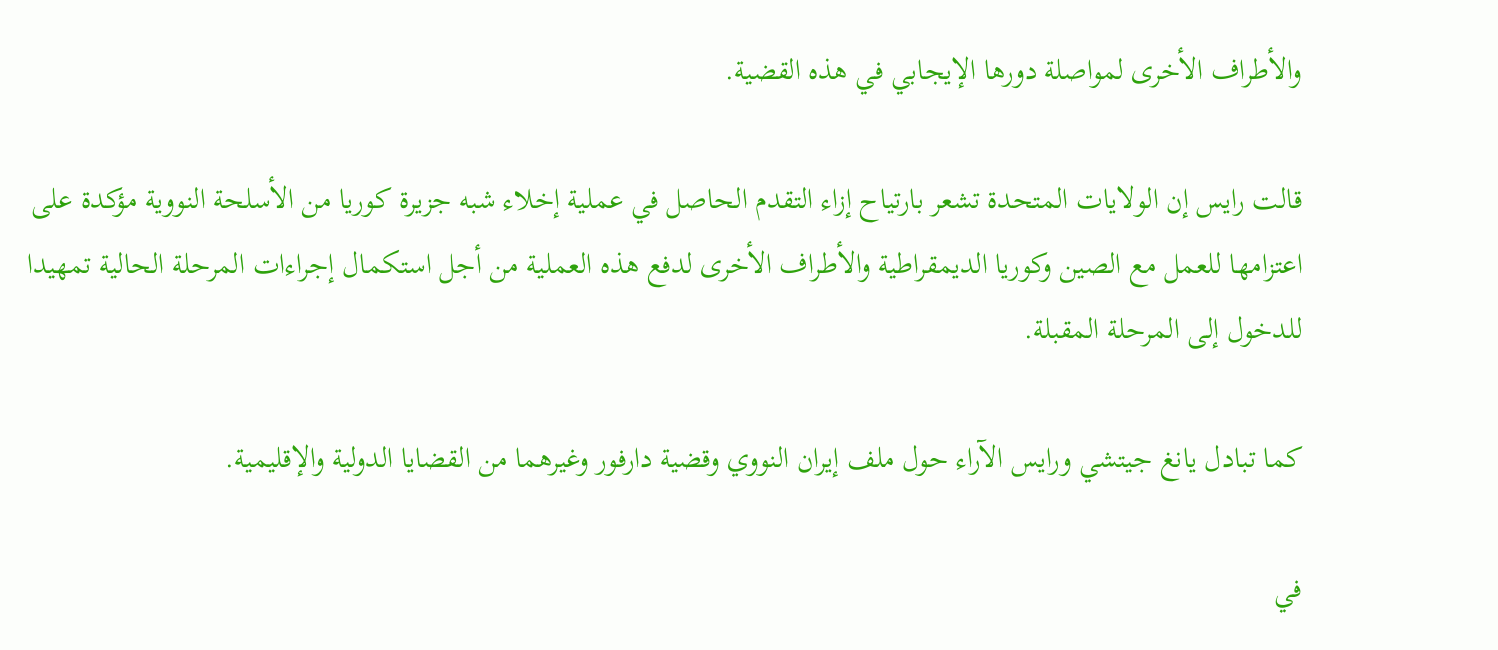والأطراف الأخرى لمواصلة دورها الإيجابي في هذه القضية.

قالت رايس إن الولايات المتحدة تشعر بارتياح إزاء التقدم الحاصل في عملية إخلاء شبه جزيرة كوريا من الأسلحة النووية مؤكدة على اعتزامها للعمل مع الصين وكوريا الديمقراطية والأطراف الأخرى لدفع هذه العملية من أجل استكمال إجراءات المرحلة الحالية تمهيدا للدخول إلى المرحلة المقبلة.

كما تبادل يانغ جيتشي ورايس الآراء حول ملف إيران النووي وقضية دارفور وغيرهما من القضايا الدولية والإقليمية.

في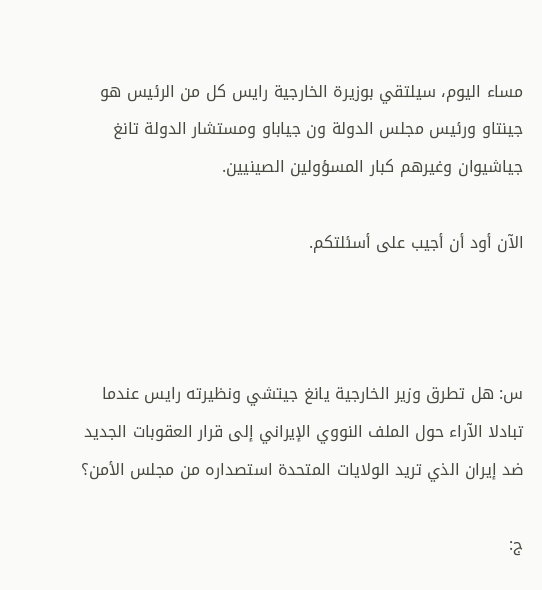مساء اليوم، سيلتقي بوزيرة الخارجية رايس كل من الرئيس هو جينتاو ورئيس مجلس الدولة ون جياباو ومستشار الدولة تانغ جياشيوان وغيرهم كبار المسؤولين الصينيين.

الآن أود أن أجيب على أسئلتكم.



س: هل تطرق وزير الخارجية يانغ جيتشي ونظيرته رايس عندما تبادلا الآراء حول الملف النووي الإيراني إلى قرار العقوبات الجديد ضد إيران الذي تريد الولايات المتحدة استصداره من مجلس الأمن؟

ج: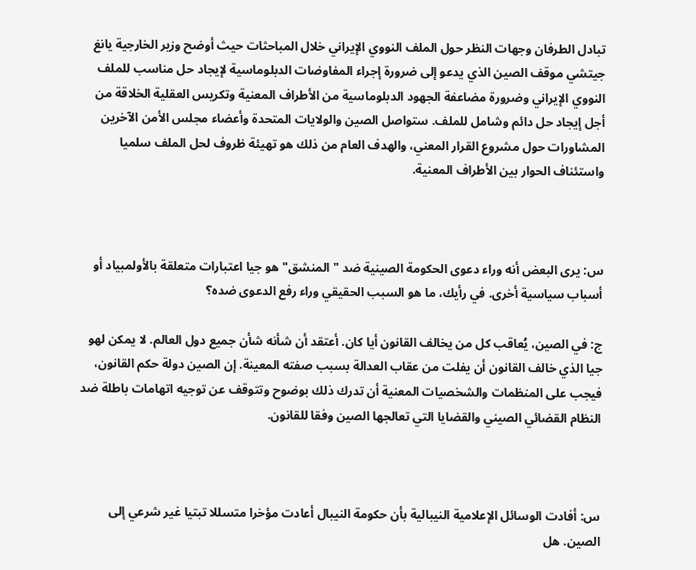تبادل الطرفان وجهات النظر حول الملف النووي الإيراني خلال المباحثات حيث أوضح وزير الخارجية يانغ جيتشي موقف الصين الذي يدعو إلى ضرورة إجراء المفاوضات الدبلوماسية لإيجاد حل مناسب للملف النووي الإيراني وضرورة مضاعفة الجهود الدبلوماسية من الأطراف المعنية وتكريس العقلية الخلاقة من أجل إيجاد حل دائم وشامل للملف. ستواصل الصين والولايات المتحدة وأعضاء مجلس الأمن الآخرين المشاورات حول مشروع القرار المعني، والهدف العام من ذلك هو تهيئة ظروف لحل الملف سلميا واستئناف الحوار بين الأطراف المعنية.



س: يرى البعض أنه وراء دعوى الحكومة الصينية ضد "المنشق" هو جيا اعتبارات متعلقة بالأولمبياد أو أسباب سياسية أخرى. في رأيك، ما هو السبب الحقيقي وراء رفع الدعوى ضده؟

ج: في الصين، يُعاقب كل من يخالف القانون أيا كان. أعتقد أن شأنه شأن جميع دول العالم. لا يمكن لهو جيا الذي خالف القانون أن يفلت من عقاب العدالة بسبب صفته المعينة. إن الصين دولة حكم القانون، فيجب على المنظمات والشخصيات المعنية أن تدرك ذلك بوضوح وتتوقف عن توجيه اتهامات باطلة ضد النظام القضائي الصيني والقضايا التي تعالجها الصين وفقا للقانون.



س: أفادت الوسائل الإعلامية النيبالية بأن حكومة النيبال أعادت مؤخرا متسللا تبتيا غير شرعي إلى الصين. هل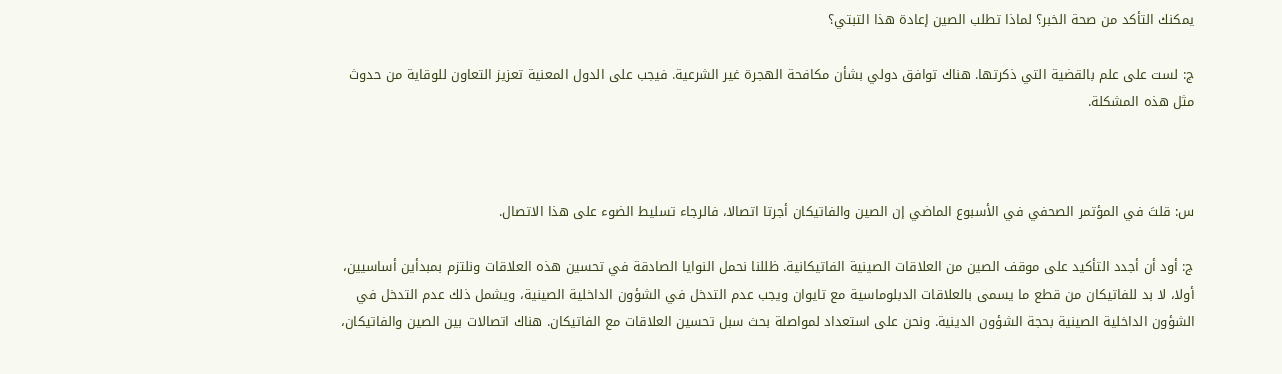يمكنك التأكد من صحة الخبر؟ لماذا تطلب الصين إعادة هذا التبتي؟

ج: لست على علم بالقضية التي ذكرتها. هناك توافق دولي بشأن مكافحة الهجرة غير الشرعية. فيجب على الدول المعنية تعزيز التعاون للوقاية من حدوث مثل هذه المشكلة.



س: قلتَ في المؤتمر الصحفي في الأسبوع الماضي إن الصين والفاتيكان أجرتا اتصالا، فالرجاء تسليط الضوء على هذا الاتصال.

ج: أود أن أجدد التأكيد على موقف الصين من العلاقات الصينية الفاتيكانية. ظللنا نحمل النوايا الصادقة في تحسين هذه العلاقات ونلتزم بمبدأين أساسيين، أولا، لا بد للفاتيكان من قطع ما يسمى بالعلاقات الدبلوماسية مع تايوان ويجب عدم التدخل في الشؤون الداخلية الصينية، ويشمل ذلك عدم التدخل في الشؤون الداخلية الصينية بحجة الشؤون الدينية. ونحن على استعداد لمواصلة بحث سبل تحسين العلاقات مع الفاتيكان. هناك اتصالات بين الصين والفاتيكان،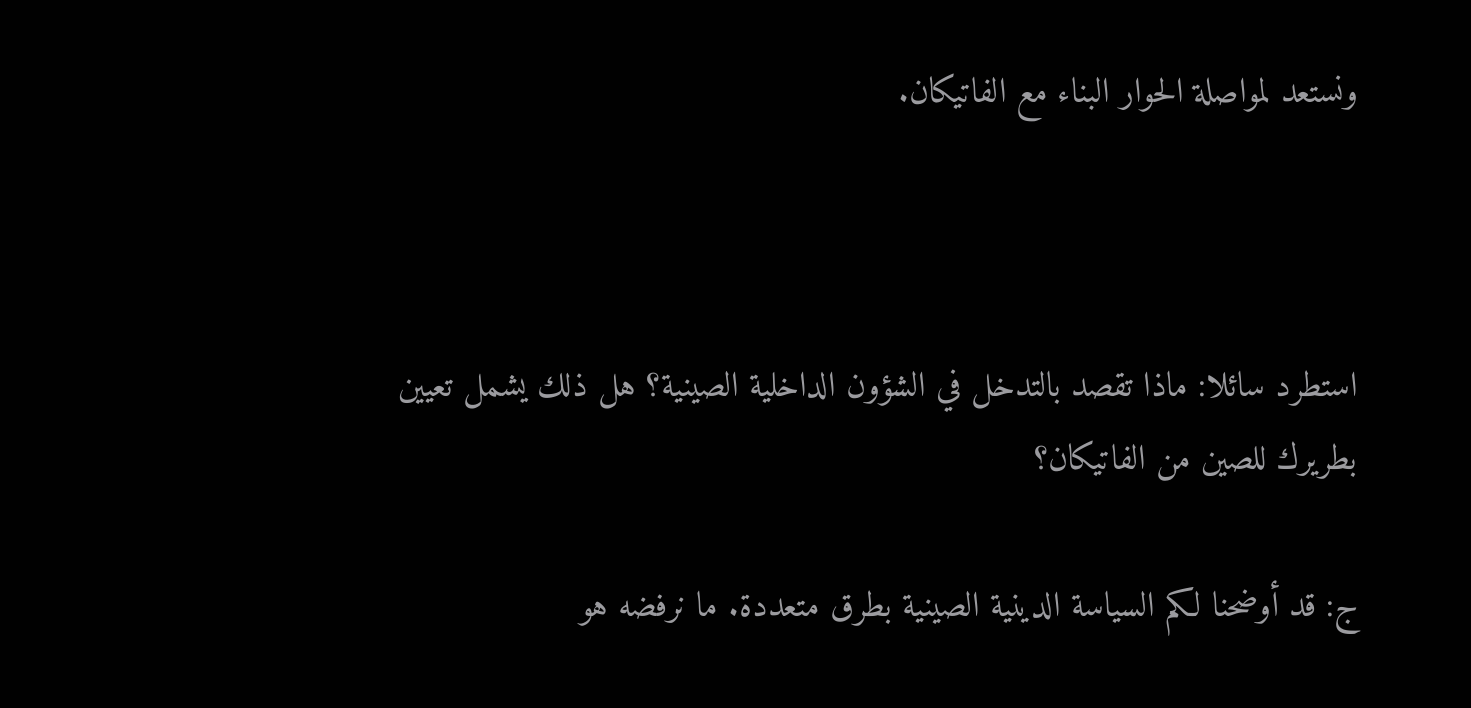ونستعد لمواصلة الحوار البناء مع الفاتيكان.



استطرد سائلا: ماذا تقصد بالتدخل في الشؤون الداخلية الصينية؟ هل ذلك يشمل تعيين بطريرك للصين من الفاتيكان؟

ج: قد أوضحنا لكم السياسة الدينية الصينية بطرق متعددة. ما نرفضه هو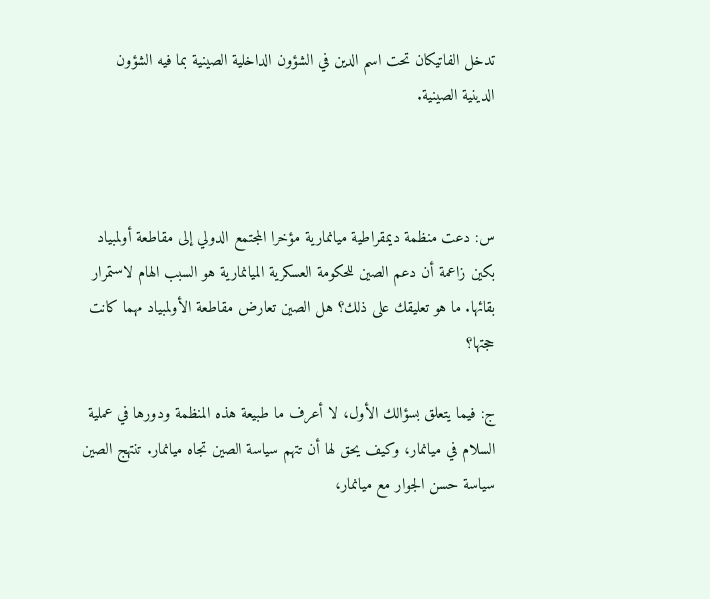تدخل الفاتيكان تحت اسم الدين في الشؤون الداخلية الصينية بما فيه الشؤون الدينية الصينية.



س: دعت منظمة ديمقراطية ميانمارية مؤخرا المجتمع الدولي إلى مقاطعة أولمبياد بكين زاعمة أن دعم الصين للحكومة العسكرية الميانمارية هو السبب الهام لاستمرار بقائها. ما هو تعليقك على ذلك؟ هل الصين تعارض مقاطعة الأولمبياد مهما كانت حجتها؟

ج: فيما يتعلق بسؤالك الأول، لا أعرف ما طبيعة هذه المنظمة ودورها في عملية السلام في ميانمار، وكيف يحق لها أن تتهم سياسة الصين تجاه ميانمار. تنتهج الصين سياسة حسن الجوار مع ميانمار،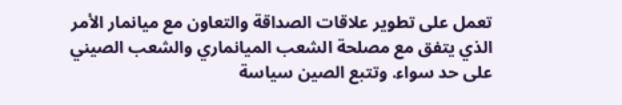تعمل على تطوير علاقات الصداقة والتعاون مع ميانمار الأمر الذي يتفق مع مصلحة الشعب الميانماري والشعب الصيني على حد سواء. وتتبع الصين سياسة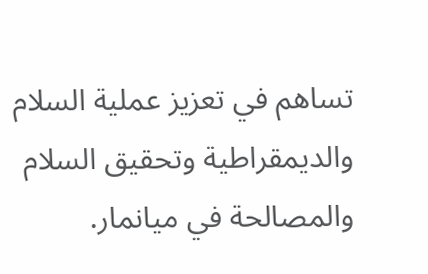تساهم في تعزيز عملية السلام والديمقراطية وتحقيق السلام والمصالحة في ميانمار.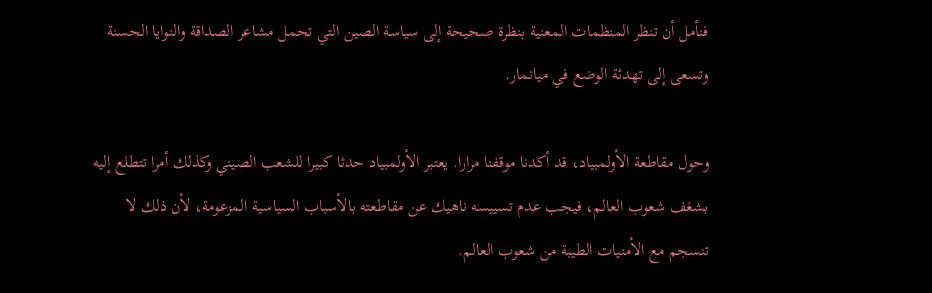فنأمل أن تنظر المنظمات المعنية بنظرة صحيحة إلى سياسة الصين التي تحمل مشاعر الصداقة والنوايا الحسنة وتسعى إلى تهدئة الوضع في ميانمار.

وحول مقاطعة الأولمبياد، قد أكدنا موقفنا مرارا. يعتبر الأولمبياد حدثا كبيرا للشعب الصيني وكذلك أمرا تتطلع إليه بشغف شعوب العالم، فيجب عدم تسييسه ناهيك عن مقاطعته بالأسباب السياسية المزعومة، لأن ذلك لا تنسجم مع الأمنيات الطيبة من شعوب العالم.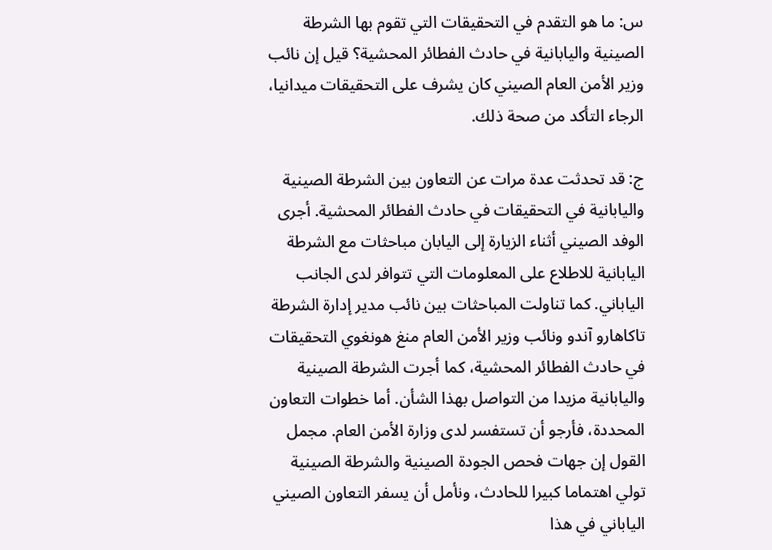س: ما هو التقدم في التحقيقات التي تقوم بها الشرطة الصينية واليابانية في حادث الفطائر المحشية؟ قيل إن نائب وزير الأمن العام الصيني كان يشرف على التحقيقات ميدانيا، الرجاء التأكد من صحة ذلك.

ج: قد تحدثت عدة مرات عن التعاون بين الشرطة الصينية واليابانية في التحقيقات في حادث الفطائر المحشية. أجرى الوفد الصيني أثناء الزيارة إلى اليابان مباحثات مع الشرطة اليابانية للاطلاع على المعلومات التي تتوافر لدى الجانب الياباني. كما تناولت المباحثات بين نائب مدير إدارة الشرطة تاكاهارو آندو ونائب وزير الأمن العام منغ هونغوي التحقيقات في حادث الفطائر المحشية، كما أجرت الشرطة الصينية واليابانية مزيدا من التواصل بهذا الشأن. أما خطوات التعاون المحددة، فأرجو أن تستفسر لدى وزارة الأمن العام. مجمل القول إن جهات فحص الجودة الصينية والشرطة الصينية تولي اهتماما كبيرا للحادث، ونأمل أن يسفر التعاون الصيني الياباني في هذا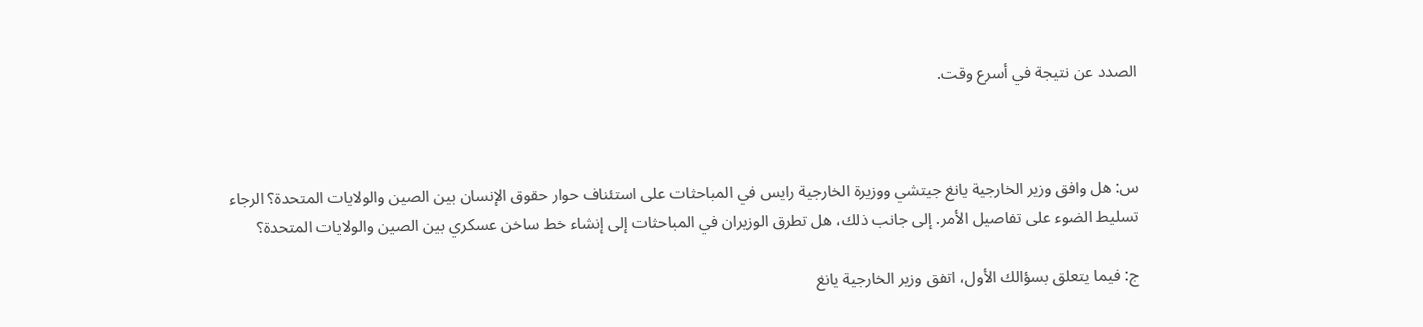الصدد عن نتيجة في أسرع وقت.



س: هل وافق وزير الخارجية يانغ جيتشي ووزيرة الخارجية رايس في المباحثات على استئناف حوار حقوق الإنسان بين الصين والولايات المتحدة؟ الرجاء تسليط الضوء على تفاصيل الأمر. إلى جانب ذلك، هل تطرق الوزيران في المباحثات إلى إنشاء خط ساخن عسكري بين الصين والولايات المتحدة؟

ج: فيما يتعلق بسؤالك الأول، اتفق وزير الخارجية يانغ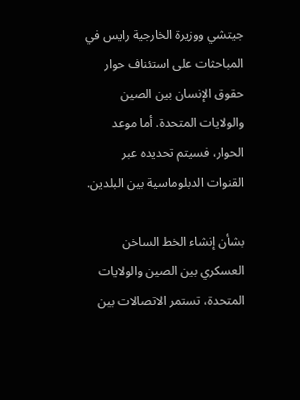جيتشي ووزيرة الخارجية رايس في المباحثات على استئناف حوار حقوق الإنسان بين الصين والولايات المتحدة. أما موعد الحوار، فسيتم تحديده عبر القنوات الدبلوماسية بين البلدين.

بشأن إنشاء الخط الساخن العسكري بين الصين والولايات المتحدة، تستمر الاتصالات بين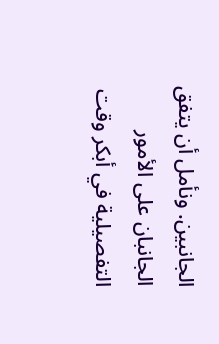الجانبين. ونأمل أن يتفق الجانبان على الأمور التفصيلية في أبكر وقت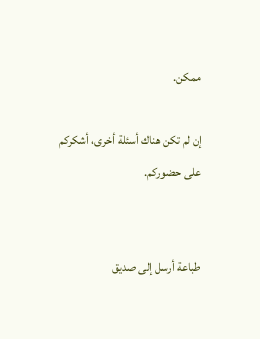ممكن.

إن لم تكن هناك أسئلة أخرى، أشكركم على حضوركم.


طباعة أرسل إلى صديق